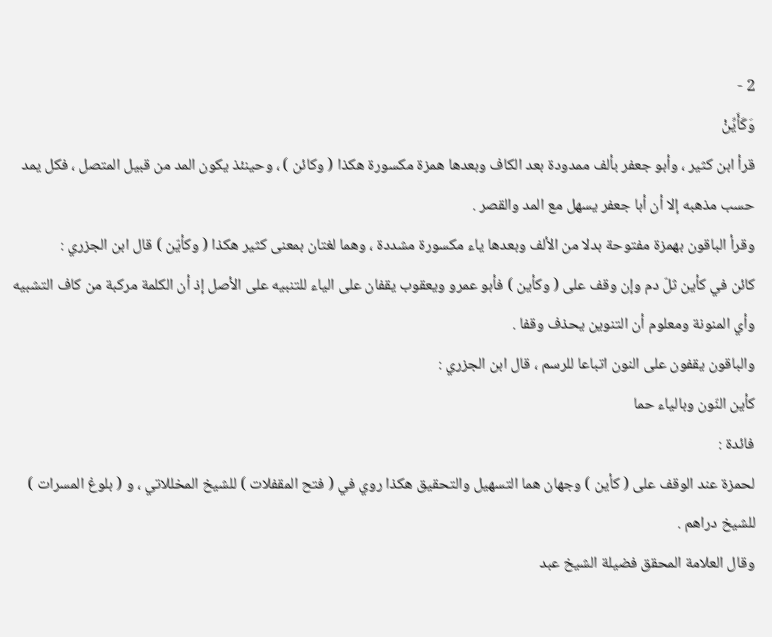2 -
وَكَأَيِّنْ
قرأ ابن كثير ، وأبو جعفر بألف ممدودة بعد الكاف وبعدها همزة مكسورة هكذا ( وكائن ) ، وحينئذ يكون المد من قبيل المتصل ، فكل يمد حسب مذهبه إلا أن أبا جعفر يسهل مع المد والقصر .
وقرأ الباقون بهمزة مفتوحة بدلا من الألف وبعدها ياء مكسورة مشددة ، وهما لغتان بمعنى كثير هكذا ( وكأيّن ) قال ابن الجزري :
كائن في كأين ثلّ دم وإن وقف على ( وكأين ) فأبو عمرو ويعقوب يقفان على الياء للتنبيه على الأصل إذ أن الكلمة مركبة من كاف التشبيه وأي المنونة ومعلوم أن التنوين يحذف وقفا .
والباقون يقفون على النون اتباعا للرسم ، قال ابن الجزري :
كأين النّون وبالياء حما
فائدة :
لحمزة عند الوقف على ( كأين ) وجهان هما التسهيل والتحقيق هكذا روي في ( فتح المقفلات ) للشيخ المخللاتي ، و ( بلوغ المسرات ) للشيخ دراهم .
وقال العلامة المحقق فضيلة الشيخ عبد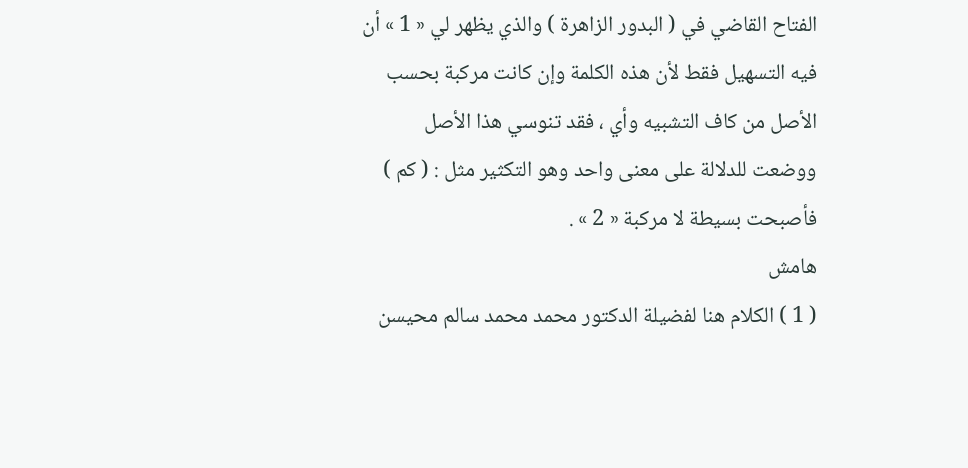الفتاح القاضي في ( البدور الزاهرة ) والذي يظهر لي « 1 » أن فيه التسهيل فقط لأن هذه الكلمة وإن كانت مركبة بحسب الأصل من كاف التشبيه وأي ، فقد تنوسي هذا الأصل ووضعت للدلالة على معنى واحد وهو التكثير مثل : ( كم ) فأصبحت بسيطة لا مركبة « 2 » .
هامش
( 1 ) الكلام هنا لفضيلة الدكتور محمد محمد سالم محيسن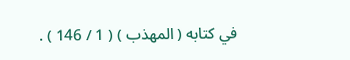في كتابه ( المهذب ) ( 1 / 146 ) .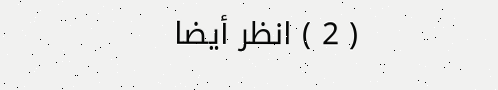( 2 ) انظر أيضا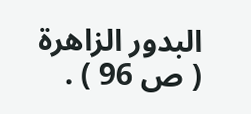البدور الزاهرة ( ص 96 ) .